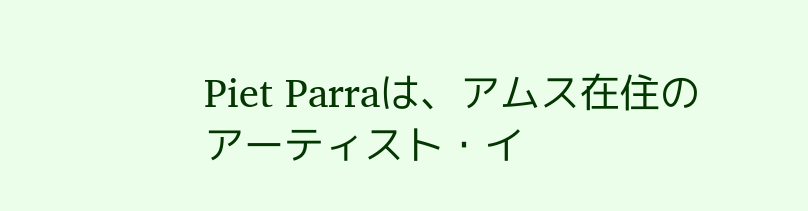Piet Parraは、アムス在住のアーティスト・イ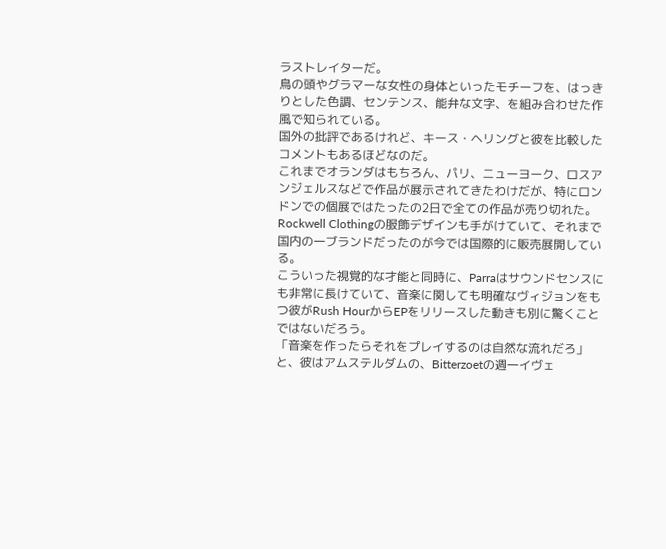ラストレイターだ。
鳥の頭やグラマーな女性の身体といったモチーフを、はっきりとした色調、センテンス、能弁な文字、を組み合わせた作風で知られている。
国外の批評であるけれど、キース・ヘリングと彼を比較したコメントもあるほどなのだ。
これまでオランダはもちろん、パリ、ニューヨーク、ロスアンジェルスなどで作品が展示されてきたわけだが、特にロンドンでの個展ではたったの2日で全ての作品が売り切れた。
Rockwell Clothingの服飾デザインも手がけていて、それまで国内の一ブランドだったのが今では国際的に販売展開している。
こういった視覚的な才能と同時に、Parraはサウンドセンスにも非常に長けていて、音楽に関しても明確なヴィジョンをもつ彼がRush HourからEPをリリースした動きも別に驚くことではないだろう。
「音楽を作ったらそれをプレイするのは自然な流れだろ」と、彼はアムステルダムの、Bitterzoetの週一イヴェ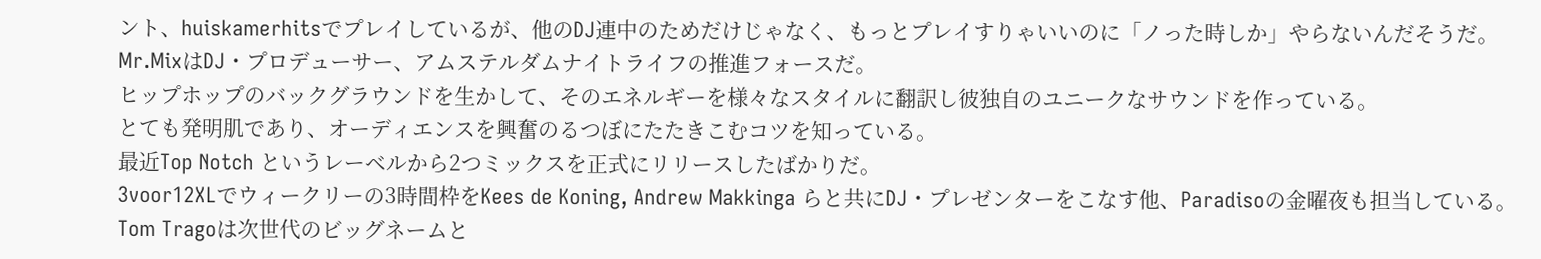ント、huiskamerhitsでプレイしているが、他のDJ連中のためだけじゃなく、もっとプレイすりゃいいのに「ノった時しか」やらないんだそうだ。
Mr.MixはDJ・プロデューサー、アムステルダムナイトライフの推進フォースだ。
ヒップホップのバックグラウンドを生かして、そのエネルギーを様々なスタイルに翻訳し彼独自のユニークなサウンドを作っている。
とても発明肌であり、オーディエンスを興奮のるつぼにたたきこむコツを知っている。
最近Top Notch というレーベルから2つミックスを正式にリリースしたばかりだ。
3voor12XLでウィークリーの3時間枠をKees de Koning, Andrew Makkinga らと共にDJ・プレゼンターをこなす他、Paradisoの金曜夜も担当している。
Tom Tragoは次世代のビッグネームと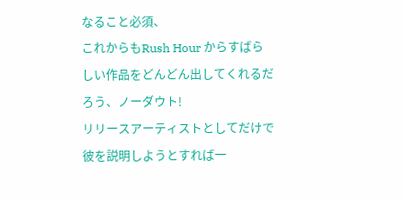なること必須、
これからもRush Hour からすばらしい作品をどんどん出してくれるだろう、ノーダウト!
リリースアーティストとしてだけで彼を説明しようとすれば一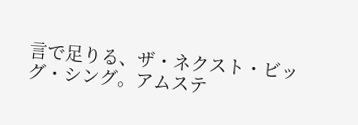言で足りる、ザ・ネクスト・ビッグ・シング。アムステ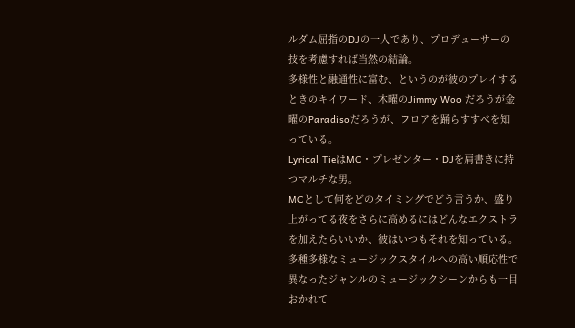ルダム屈指のDJの一人であり、プロデューサーの技を考慮すれば当然の結論。
多様性と融通性に富む、というのが彼のプレイするときのキイワード、木曜のJimmy Woo だろうが金曜のParadisoだろうが、フロアを踊らすすべを知っている。
Lyrical TieはMC・プレゼンター・DJを肩書きに持つマルチな男。
MCとして何をどのタイミングでどう言うか、盛り上がってる夜をさらに高めるにはどんなエクストラを加えたらいいか、彼はいつもそれを知っている。
多種多様なミュージックスタイルへの高い順応性で異なったジャンルのミュージックシーンからも一目おかれて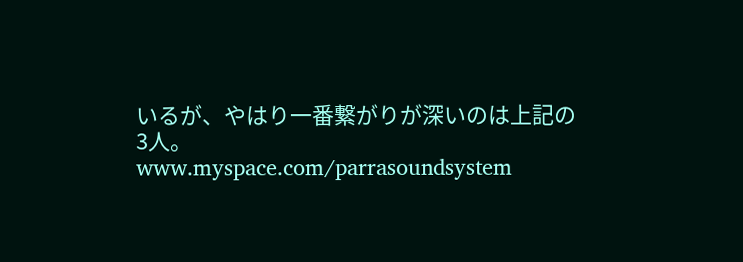いるが、やはり一番繋がりが深いのは上記の3人。
www.myspace.com/parrasoundsystem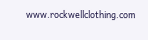www.rockwellclothing.com